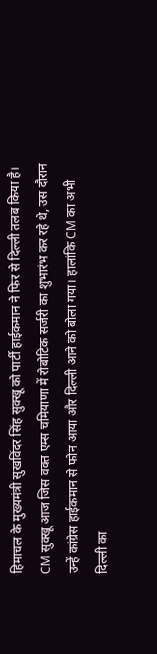हिमाचल के मुख्यमंत्री सुखविंदर सिंह सुक्खू को पार्टी हाईकमान ने फिर से दिल्ली तलब किया है। CM सुक्खू आज जिस वक्त एम्स चमियाणा में रोबोटिक सर्जरी का शुभारंभ कर रहे थे, उस दौरान उन्हें कांग्रेस हाईकमान से फोन आया और दिल्ली आने को बोला गया। हालांकि CM का अभी दिल्ली का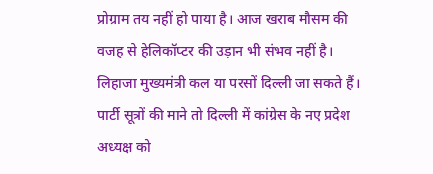प्रोग्राम तय नहीं हो पाया है। आज खराब मौसम की वजह से हेलिकॉप्टर की उड़ान भी संभव नहीं है। लिहाजा मुख्यमंत्री कल या परसों दिल्ली जा सकते हैं। पार्टी सूत्रों की माने तो दिल्ली में कांग्रेस के नए प्रदेश अध्यक्ष को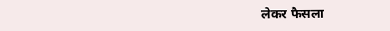लेकर फैसला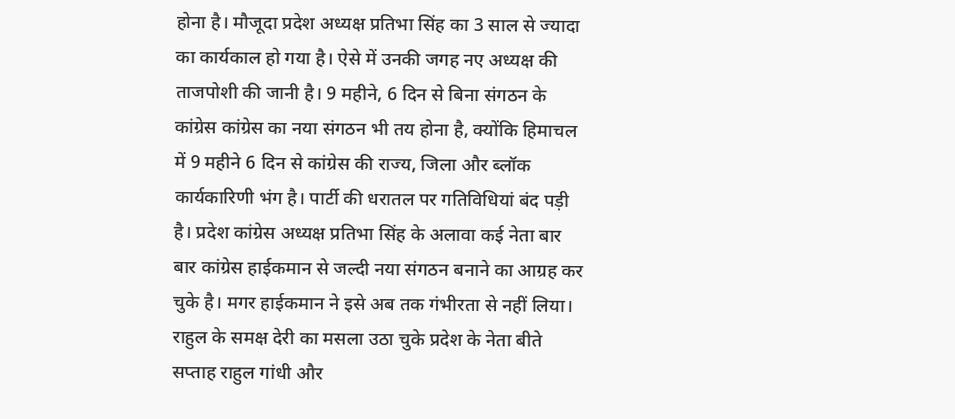होना है। मौजूदा प्रदेश अध्यक्ष प्रतिभा सिंह का 3 साल से ज्यादा का कार्यकाल हो गया है। ऐसे में उनकी जगह नए अध्यक्ष की ताजपोशी की जानी है। 9 महीने, 6 दिन से बिना संगठन के कांग्रेस कांग्रेस का नया संगठन भी तय होना है, क्योंकि हिमाचल में 9 महीने 6 दिन से कांग्रेस की राज्य, जिला और ब्लॉक कार्यकारिणी भंग है। पार्टी की धरातल पर गतिविधियां बंद पड़ी है। प्रदेश कांग्रेस अध्यक्ष प्रतिभा सिंह के अलावा कई नेता बार बार कांग्रेस हाईकमान से जल्दी नया संगठन बनाने का आग्रह कर चुके है। मगर हाईकमान ने इसे अब तक गंभीरता से नहीं लिया। राहुल के समक्ष देरी का मसला उठा चुके प्रदेश के नेता बीते सप्ताह राहुल गांधी और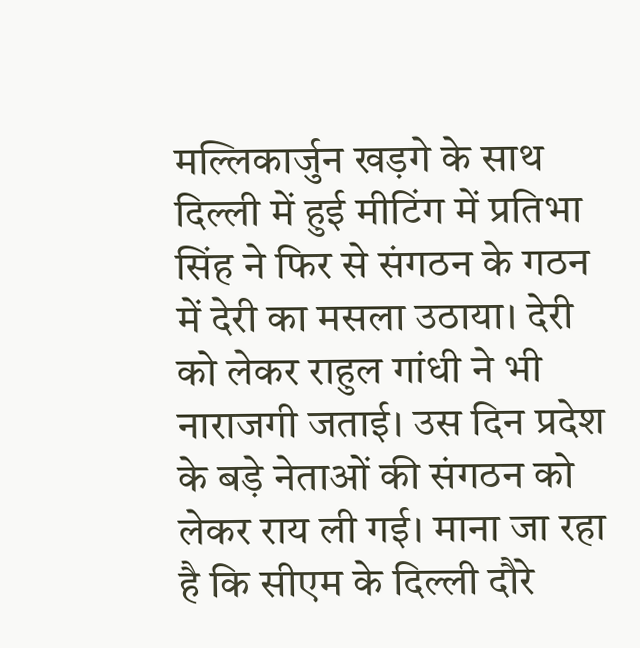मल्लिकार्जुन खड़गे के साथ दिल्ली में हुई मीटिंग में प्रतिभा सिंह ने फिर से संगठन के गठन में देरी का मसला उठाया। देरी को लेकर राहुल गांधी ने भी नाराजगी जताई। उस दिन प्रदेश के बड़े नेताओं की संगठन को लेकर राय ली गई। माना जा रहा है कि सीएम के दिल्ली दौरे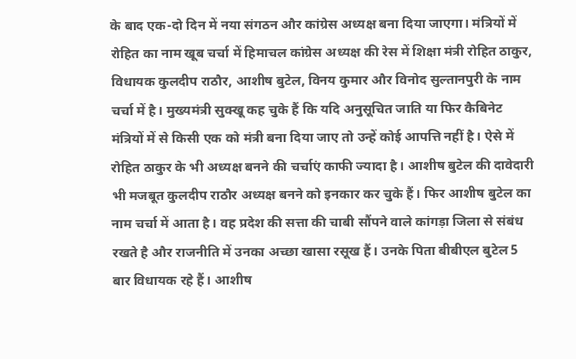के बाद एक-दो दिन में नया संगठन और कांग्रेस अध्यक्ष बना दिया जाएगा। मंत्रियों में रोहित का नाम खूब चर्चा में हिमाचल कांग्रेस अध्यक्ष की रेस में शिक्षा मंत्री रोहित ठाकुर, विधायक कुलदीप राठौर, आशीष बुटेल, विनय कुमार और विनोद सुल्तानपुरी के नाम चर्चा में है। मुख्यमंत्री सुक्खू कह चुके हैं कि यदि अनुसूचित जाति या फिर कैबिनेट मंत्रियों में से किसी एक को मंत्री बना दिया जाए तो उन्हें कोई आपत्ति नहीं है। ऐसे में रोहित ठाकुर के भी अध्यक्ष बनने की चर्चाएं काफी ज्यादा है। आशीष बुटेल की दावेदारी भी मजबूत कुलदीप राठौर अध्यक्ष बनने को इनकार कर चुके हैं। फिर आशीष बुटेल का नाम चर्चा में आता है। वह प्रदेश की सत्ता की चाबी सौंपने वाले कांगड़ा जिला से संबंध रखते है और राजनीति में उनका अच्छा खासा रसूख हैं। उनके पिता बीबीएल बुटेल 5 बार विधायक रहे हैं। आशीष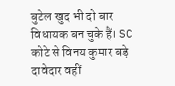बुटेल खुद भी दो बार विधायक बन चुके हैं। SC कोटे से विनय कुमार बड़े दावेदार वहीं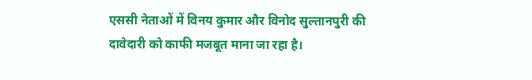एससी नेताओं में विनय कुमार और विनोद सुल्तानपुरी की दावेदारी को काफी मजबूत माना जा रहा है।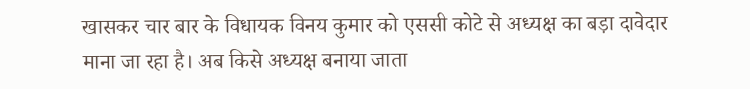खासकर चार बार के विधायक विनय कुमार को एससी कोटे से अध्यक्ष का बड़ा दावेदार माना जा रहा है। अब किसे अध्यक्ष बनाया जाता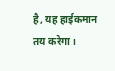है, यह हाईकमान तय करेगा।